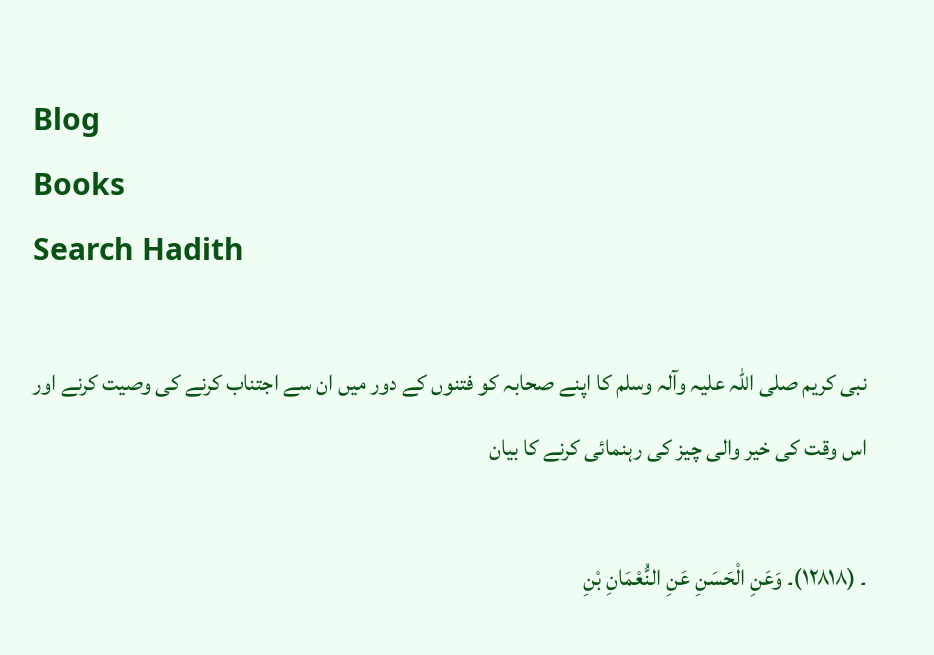Blog
Books
Search Hadith

نبی کریم ‌صلی ‌اللہ ‌علیہ ‌وآلہ ‌وسلم کا اپنے صحابہ کو فتنوں کے دور میں ان سے اجتناب کرنے کی وصیت کرنے اور اس وقت کی خیر والی چیز کی رہنمائی کرنے کا بیان

۔ (۱۲۸۱۸)۔ وَعَنِ الْحَسَنِ عَنِ النُّعْمَانِ بْنِ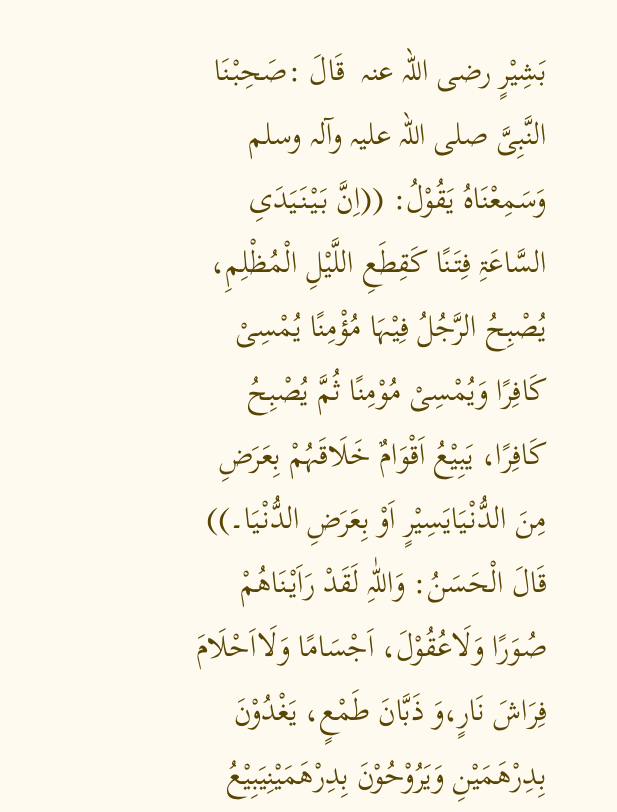بَشِیْرٍ ‌رضی ‌اللہ ‌عنہ ‌ قَالَ :صَحِبْنَا النَّبِیَّ ‌صلی ‌اللہ ‌علیہ ‌وآلہ ‌وسلم وَسَمِعْنَاہُ یَقُوْلُ: ((اِنَّ بَیْنَیَدَیِ السَّاعَۃِ فِتَنًا کَقِطَعِ اللَّیْلِ الْمُظْلِمِ، یُصْبِحُ الرَّجُلُ فِیْہَا مُؤْمِنًا یُمْسِیْ کَافِرًا وَیُمْسِیْ مُوْمِنًا ثُمَّ یُصْبِحُ کَافِرًا، یَبِیْعُ اَقْوَامٌ خَلَاقَہُمْ بِعَرَضِ مِنَ الدُّنْیَایَسِیْرٍ اَوْ بِعَرَضِ الدُّنْیَا۔)) قَالَ الْحَسَنُ: وَاللّٰہِ لَقَدْ رَاَیْنَاھُمْ صُوَرًا وَلَاعُقُوْلَ، اَجْسَامًا وَلَااَحْلَامَ فِرَاشَ نَارٍ،وَ ذَبَّانَ طَمْعٍ، یَغْدُوْنَ بِدِرْھَمَیْنِ وَیَرُوْحُوْنَ بِدِرْھَمَیْنِیَبِیْعُ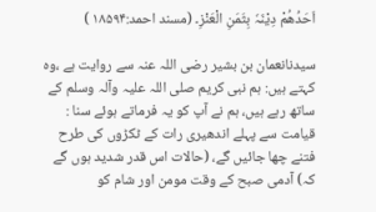اَحَدُھُمْ دِیْنَہٗ بِثَمَنِ الْعَنْزِ۔ (مسند احمد:۱۸۵۹۴ )

سیدنانعمان بن بشیر ‌رضی ‌اللہ ‌عنہ سے روایت ہے ،وہ کہتے ہیں: ہم نبی کریم ‌صلی ‌اللہ ‌علیہ ‌وآلہ ‌وسلم کے ساتھ رہے ہیں، ہم نے آپ کو یہ فرماتے ہوئے سنا : قیامت سے پہلے اندھیری رات کے ٹکڑوں کی طرح فتنے چھا جائیں گے، (حالات اس قدر شدید ہوں گے کہ) آدمی صبح کے وقت مومن اور شام کو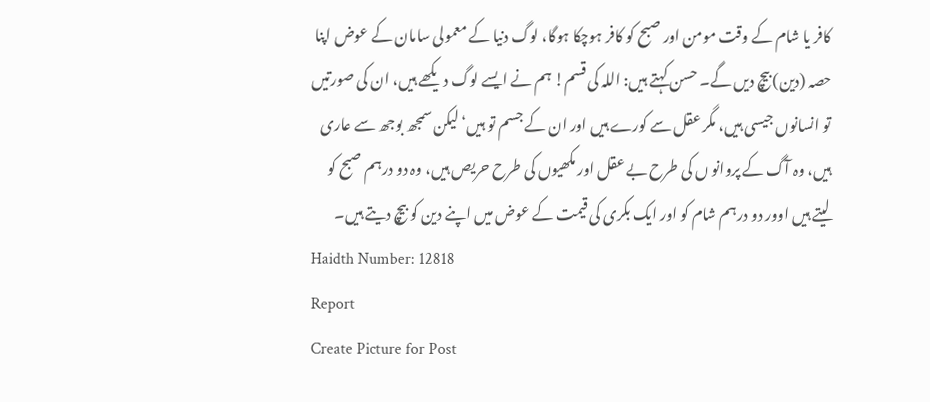کافر یا شام کے وقت مومن اور صبح کو کافر ہوچکا ہوگا، لوگ دنیا کے معمولی سامان کے عوض اپنا حصہ (دین) بیچ دیں گے۔ حسن کہتے ہیں: اللہ کی قسم! ہم نے ایسے لوگ دیکھے ہیں، ان کی صورتیں تو انسانوں جیسی ہیں، مگر عقل سے کورے ہیں اور ان کے جسم تو ہیں‘ لیکن سمجھ بوجھ سے عاری ہیں، وہ آگ کے پروانو ں کی طرح بے عقل اور مکھیوں کی طرح حریص ہیں، وہ دو درہم صبح کو لیتے ہیں اوور دو درہم شام کو اور ایک بکری کی قیمت کے عوض میں اپنے دین کو بیچ دیتے ہیں۔
Haidth Number: 12818
Report
Create Picture for Post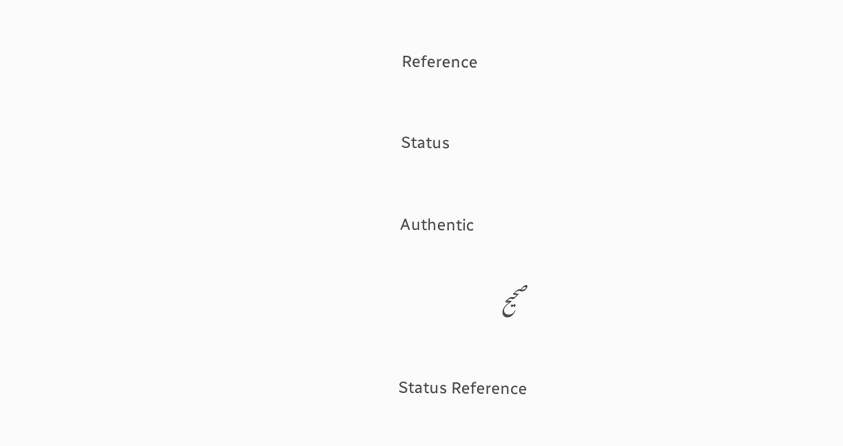Reference

Status

Authentic

صحیح

Status Reference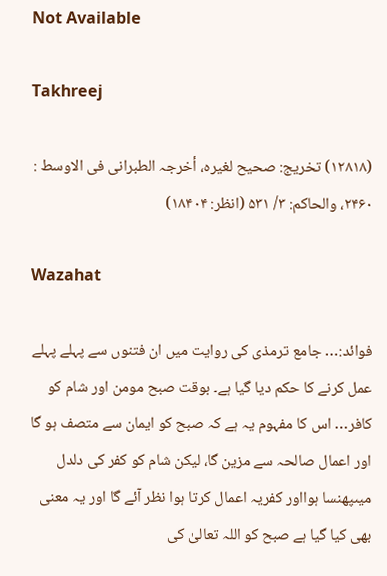Not Available

Takhreej

(۱۲۸۱۸) تخریج: صحیح لغیرہ، أخرجہ الطبرانی فی الاوسط : ۲۴۶۰، والحاکم: ۳/ ۵۳۱ (انظر: ۱۸۴۰۴)

Wazahat

فوائد:… جامع ترمذی کی روایت میں ان فتنوں سے پہلے پہلے عمل کرنے کا حکم دیا گیا ہے۔ بوقت صبح مومن اور شام کو کافر… اس کا مفہوم یہ ہے کہ صبح کو ایمان سے متصف ہو گا اور اعمال صالحہ سے مزین گا، لیکن شام کو کفر کی دلدل میںپھنسا ہوااور کفریہ اعمال کرتا ہوا نظر آئے گا اور یہ معنی بھی کیا گیا ہے صبح کو اللہ تعالیٰ کی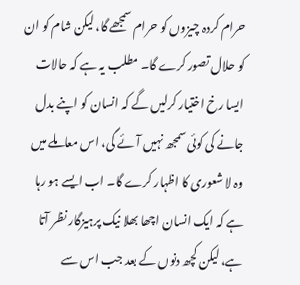حرام کردہ چیزوں کو حرام سمجھے گا، لیکن شام کو ان کو حلال تصور کرے گا۔ مطلب یہ ہے کہ حالات ایسا رخ اختیار کرلیں گے کہ انسان کو اپنے بدل جانے کی کوئی سمجھ نہیں آئے گی، اس معاملے میں وہ لا شعوری کا اظہار کرے گا۔ اب ایسے ہو رہا ہے کہ ایک انسان اچھا بھلا نیک پرہیزگار نظر آتا ہے، لیکن کچھ دنوں کے بعد جب اس سے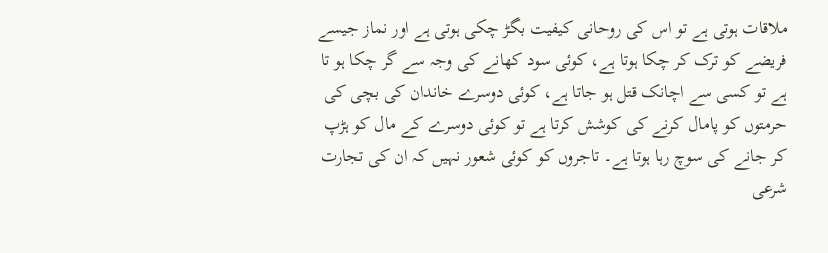ملاقات ہوتی ہے تو اس کی روحانی کیفیت بگڑ چکی ہوتی ہے اور نماز جیسے فریضے کو ترک کر چکا ہوتا ہے، کوئی سود کھانے کی وجہ سے گر چکا ہو تا ہے تو کسی سے اچانک قتل ہو جاتا ہے، کوئی دوسرے خاندان کی بچی کی حرمتوں کو پامال کرنے کی کوشش کرتا ہے تو کوئی دوسرے کے مال کو ہڑپ کر جانے کی سوچ رہا ہوتا ہے۔ تاجروں کو کوئی شعور نہیں کہ ان کی تجارت شرعی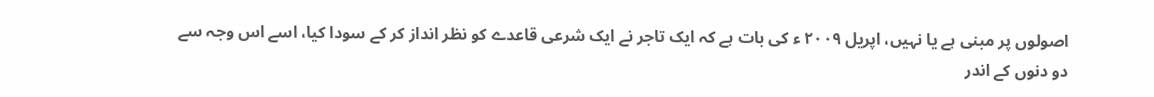اصولوں پر مبنی ہے یا نہیں، اپریل ۲۰۰۹ ء کی بات ہے کہ ایک تاجر نے ایک شرعی قاعدے کو نظر انداز کر کے سودا کیا، اسے اس وجہ سے دو دنوں کے اندر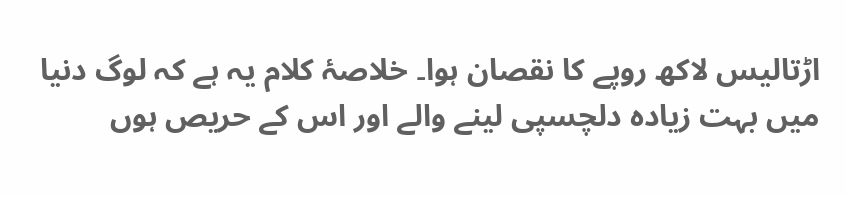اڑتالیس لاکھ روپے کا نقصان ہوا۔ خلاصۂ کلام یہ ہے کہ لوگ دنیا میں بہت زیادہ دلچسپی لینے والے اور اس کے حریص ہوں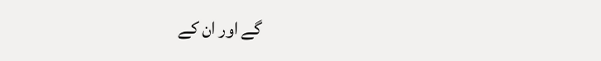گے اور ان کے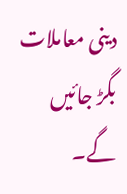دینی معاملات بگڑ جائیں گے۔